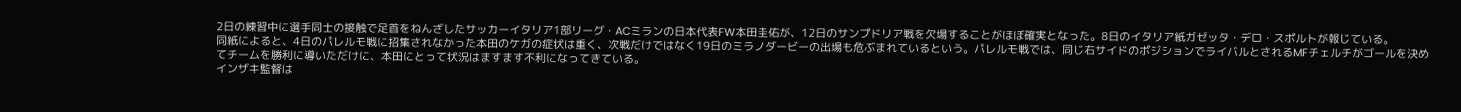2日の練習中に選手同士の接触で足首をねんざしたサッカーイタリア1部リーグ・ACミランの日本代表FW本田圭佑が、12日のサンプドリア戦を欠場することがほぼ確実となった。8日のイタリア紙ガゼッタ・デロ・スポルトが報じている。
同紙によると、4日のパレルモ戦に招集されなかった本田のケガの症状は重く、次戦だけではなく19日のミラノダービーの出場も危ぶまれているという。パレルモ戦では、同じ右サイドのポジションでライバルとされるMFチェルチがゴールを決めてチームを勝利に導いただけに、本田にとって状況はますます不利になってきている。
インザキ監督は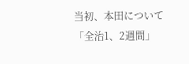当初、本田について「全治1、2週間」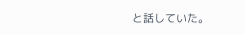と話していた。